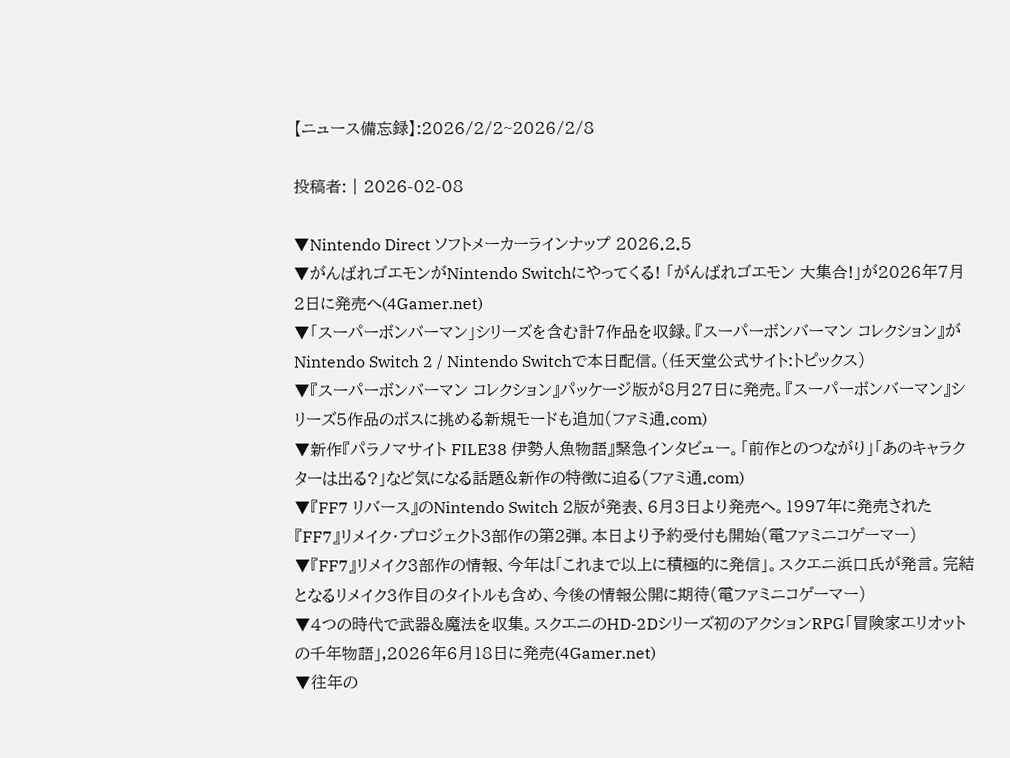【ニュース備忘録】:2026/2/2~2026/2/8

投稿者: | 2026-02-08

▼Nintendo Direct ソフトメーカーラインナップ 2026.2.5
▼がんばれゴエモンがNintendo Switchにやってくる! 「がんばれゴエモン 大集合!」が2026年7月2日に発売へ(4Gamer.net)
▼「スーパーボンバーマン」シリーズを含む計7作品を収録。『スーパーボンバーマン コレクション』がNintendo Switch 2 / Nintendo Switchで本日配信。(任天堂公式サイト:トピックス)
▼『スーパーボンバーマン コレクション』パッケージ版が8月27日に発売。『スーパーボンバーマン』シリーズ5作品のボスに挑める新規モードも追加(ファミ通.com)
▼新作『パラノマサイト FILE38 伊勢人魚物語』緊急インタビュー。「前作とのつながり」「あのキャラクターは出る?」など気になる話題&新作の特徴に迫る(ファミ通.com)
▼『FF7 リバース』のNintendo Switch 2版が発表、6月3日より発売へ。1997年に発売された『FF7』リメイク・プロジェクト3部作の第2弾。本日より予約受付も開始(電ファミニコゲーマー)
▼『FF7』リメイク3部作の情報、今年は「これまで以上に積極的に発信」。スクエニ浜口氏が発言。完結となるリメイク3作目のタイトルも含め、今後の情報公開に期待(電ファミニコゲーマー)
▼4つの時代で武器&魔法を収集。スクエニのHD-2Dシリーズ初のアクションRPG「冒険家エリオットの千年物語」,2026年6月18日に発売(4Gamer.net)
▼往年の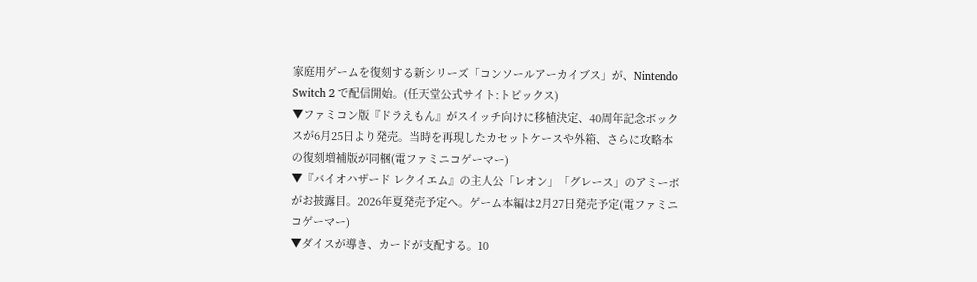家庭用ゲームを復刻する新シリーズ「コンソールアーカイブス」が、Nintendo Switch 2 で配信開始。(任天堂公式サイト:トピックス)
▼ファミコン版『ドラえもん』がスイッチ向けに移植決定、40周年記念ボックスが6月25日より発売。当時を再現したカセットケースや外箱、さらに攻略本の復刻増補版が同梱(電ファミニコゲーマー)
▼『バイオハザード レクイエム』の主人公「レオン」「グレース」のアミーボがお披露目。2026年夏発売予定へ。ゲーム本編は2月27日発売予定(電ファミニコゲーマー)
▼ダイスが導き、カードが支配する。10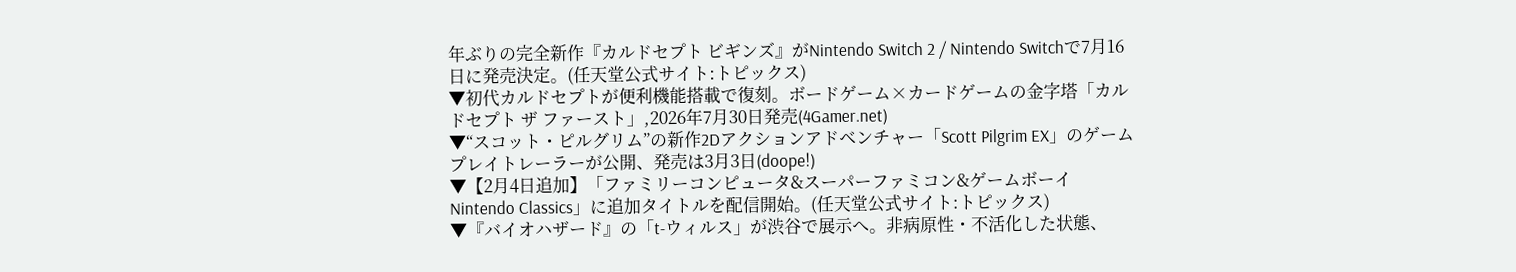年ぶりの完全新作『カルドセプト ビギンズ』がNintendo Switch 2 / Nintendo Switchで7月16日に発売決定。(任天堂公式サイト:トピックス)
▼初代カルドセプトが便利機能搭載で復刻。ボードゲーム×カードゲームの金字塔「カルドセプト ザ ファースト」,2026年7月30日発売(4Gamer.net)
▼“スコット・ピルグリム”の新作2Dアクションアドベンチャー「Scott Pilgrim EX」のゲームプレイトレーラーが公開、発売は3月3日(doope!)
▼【2月4日追加】「ファミリーコンピュータ&スーパーファミコン&ゲームボーイ Nintendo Classics」に追加タイトルを配信開始。(任天堂公式サイト:トピックス)
▼『バイオハザード』の「t-ウィルス」が渋谷で展示へ。非病原性・不活化した状態、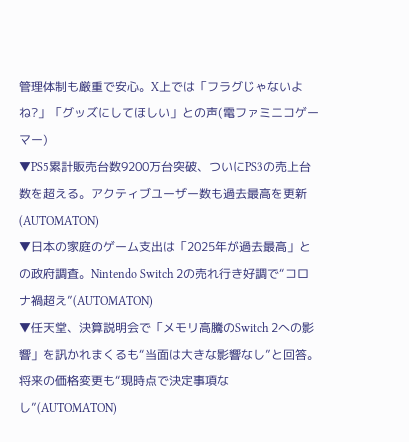管理体制も厳重で安心。X上では「フラグじゃないよね?」「グッズにしてほしい」との声(電ファミニコゲーマー)
▼PS5累計販売台数9200万台突破、ついにPS3の売上台数を超える。アクティブユーザー数も過去最高を更新(AUTOMATON)
▼日本の家庭のゲーム支出は「2025年が過去最高」との政府調査。Nintendo Switch 2の売れ行き好調で“コロナ禍超え”(AUTOMATON)
▼任天堂、決算説明会で「メモリ高騰のSwitch 2への影響」を訊かれまくるも“当面は大きな影響なし”と回答。将来の価格変更も“現時点で決定事項なし”(AUTOMATON)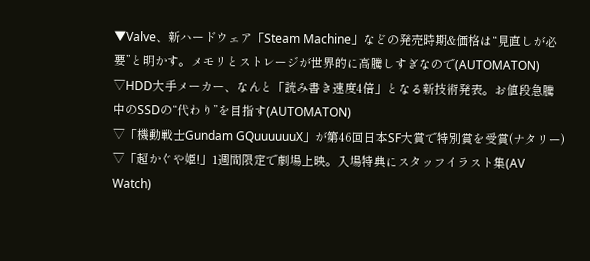▼Valve、新ハードウェア「Steam Machine」などの発売時期&価格は“見直しが必要”と明かす。メモリとストレージが世界的に高騰しすぎなので(AUTOMATON)
▽HDD大手メーカー、なんと「読み書き速度4倍」となる新技術発表。お値段急騰中のSSDの“代わり”を目指す(AUTOMATON)
▽「機動戦士Gundam GQuuuuuuX」が第46回日本SF大賞で特別賞を受賞(ナタリー)
▽「超かぐや姫!」1週間限定で劇場上映。入場特典にスタッフイラスト集(AV Watch)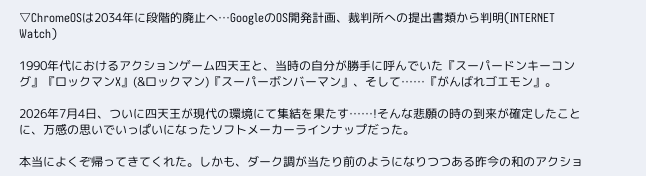▽ChromeOSは2034年に段階的廃止へ…GoogleのOS開発計画、裁判所への提出書類から判明(INTERNET Watch)

1990年代におけるアクションゲーム四天王と、当時の自分が勝手に呼んでいた『スーパードンキーコング』『ロックマンX』(&ロックマン)『スーパーボンバーマン』、そして……『がんばれゴエモン』。

2026年7月4日、ついに四天王が現代の環境にて集結を果たす……!そんな悲願の時の到来が確定したことに、万感の思いでいっぱいになったソフトメーカーラインナップだった。

本当によくぞ帰ってきてくれた。しかも、ダーク調が当たり前のようになりつつある昨今の和のアクショ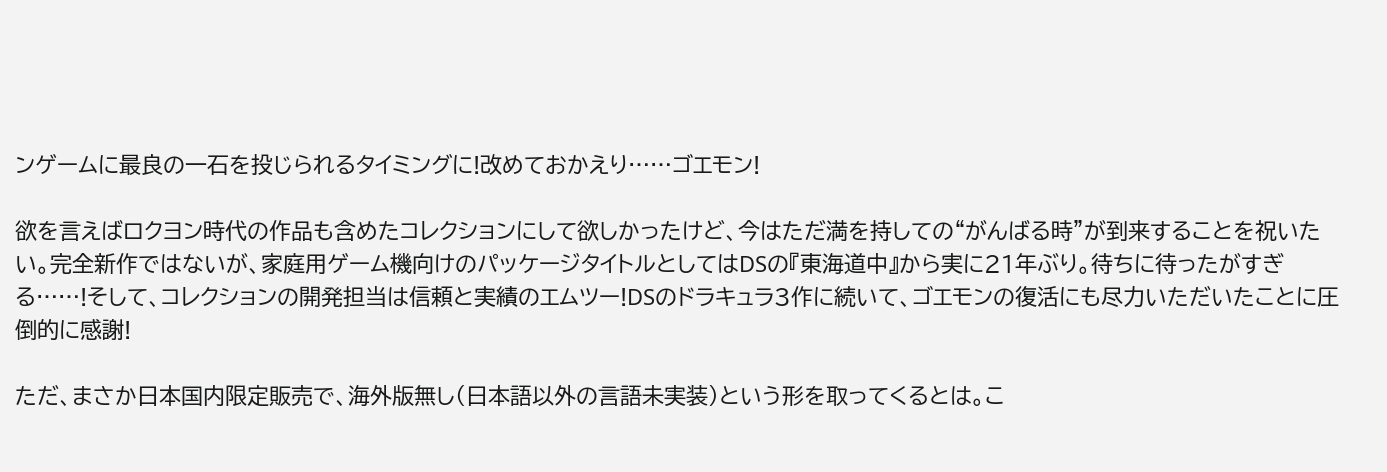ンゲームに最良の一石を投じられるタイミングに!改めておかえり……ゴエモン!

欲を言えばロクヨン時代の作品も含めたコレクションにして欲しかったけど、今はただ満を持しての“がんばる時”が到来することを祝いたい。完全新作ではないが、家庭用ゲーム機向けのパッケージタイトルとしてはDSの『東海道中』から実に21年ぶり。待ちに待ったがすぎる……!そして、コレクションの開発担当は信頼と実績のエムツー!DSのドラキュラ3作に続いて、ゴエモンの復活にも尽力いただいたことに圧倒的に感謝!

ただ、まさか日本国内限定販売で、海外版無し(日本語以外の言語未実装)という形を取ってくるとは。こ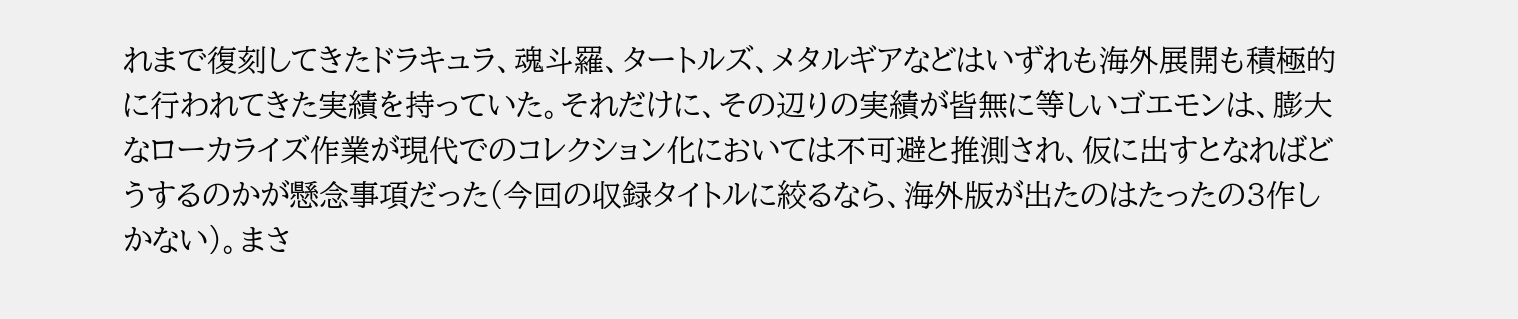れまで復刻してきたドラキュラ、魂斗羅、タートルズ、メタルギアなどはいずれも海外展開も積極的に行われてきた実績を持っていた。それだけに、その辺りの実績が皆無に等しいゴエモンは、膨大なローカライズ作業が現代でのコレクション化においては不可避と推測され、仮に出すとなればどうするのかが懸念事項だった(今回の収録タイトルに絞るなら、海外版が出たのはたったの3作しかない)。まさ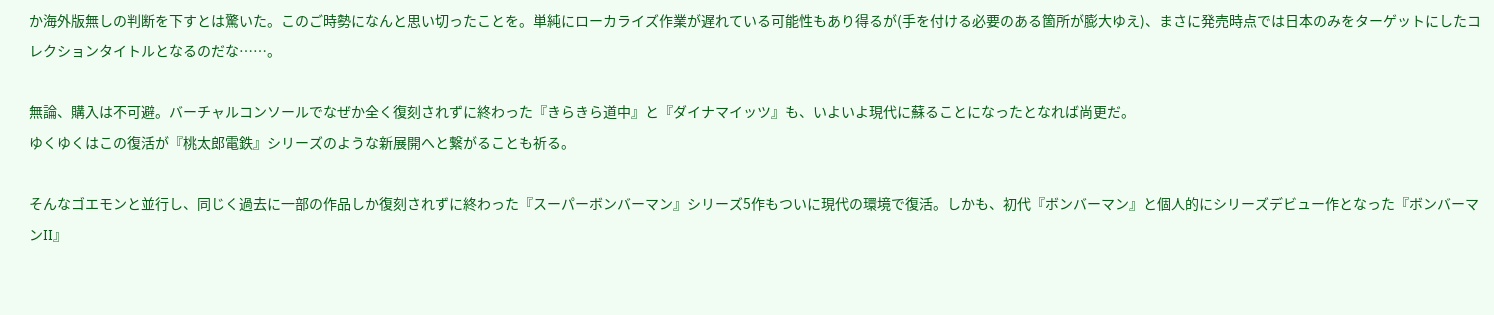か海外版無しの判断を下すとは驚いた。このご時勢になんと思い切ったことを。単純にローカライズ作業が遅れている可能性もあり得るが(手を付ける必要のある箇所が膨大ゆえ)、まさに発売時点では日本のみをターゲットにしたコレクションタイトルとなるのだな……。

無論、購入は不可避。バーチャルコンソールでなぜか全く復刻されずに終わった『きらきら道中』と『ダイナマイッツ』も、いよいよ現代に蘇ることになったとなれば尚更だ。
ゆくゆくはこの復活が『桃太郎電鉄』シリーズのような新展開へと繋がることも祈る。

そんなゴエモンと並行し、同じく過去に一部の作品しか復刻されずに終わった『スーパーボンバーマン』シリーズ5作もついに現代の環境で復活。しかも、初代『ボンバーマン』と個人的にシリーズデビュー作となった『ボンバーマンII』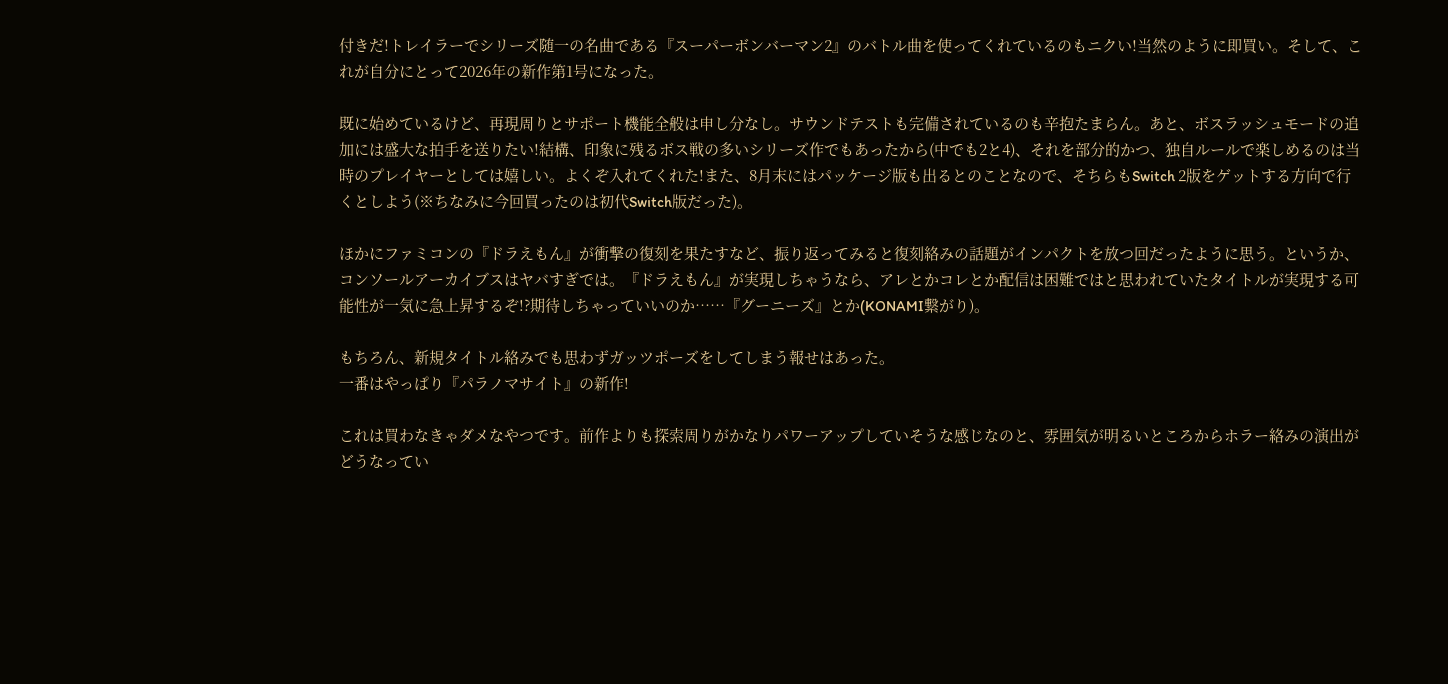付きだ!トレイラーでシリーズ随一の名曲である『スーパーボンバーマン2』のバトル曲を使ってくれているのもニクい!当然のように即買い。そして、これが自分にとって2026年の新作第1号になった。

既に始めているけど、再現周りとサポート機能全般は申し分なし。サウンドテストも完備されているのも辛抱たまらん。あと、ボスラッシュモードの追加には盛大な拍手を送りたい!結構、印象に残るボス戦の多いシリーズ作でもあったから(中でも2と4)、それを部分的かつ、独自ルールで楽しめるのは当時のプレイヤーとしては嬉しい。よくぞ入れてくれた!また、8月末にはパッケージ版も出るとのことなので、そちらもSwitch 2版をゲットする方向で行くとしよう(※ちなみに今回買ったのは初代Switch版だった)。

ほかにファミコンの『ドラえもん』が衝撃の復刻を果たすなど、振り返ってみると復刻絡みの話題がインパクトを放つ回だったように思う。というか、コンソールアーカイブスはヤバすぎでは。『ドラえもん』が実現しちゃうなら、アレとかコレとか配信は困難ではと思われていたタイトルが実現する可能性が一気に急上昇するぞ!?期待しちゃっていいのか……『グーニーズ』とか(KONAMI繋がり)。

もちろん、新規タイトル絡みでも思わずガッツポーズをしてしまう報せはあった。
一番はやっぱり『パラノマサイト』の新作!

これは買わなきゃダメなやつです。前作よりも探索周りがかなりパワーアップしていそうな感じなのと、雰囲気が明るいところからホラー絡みの演出がどうなってい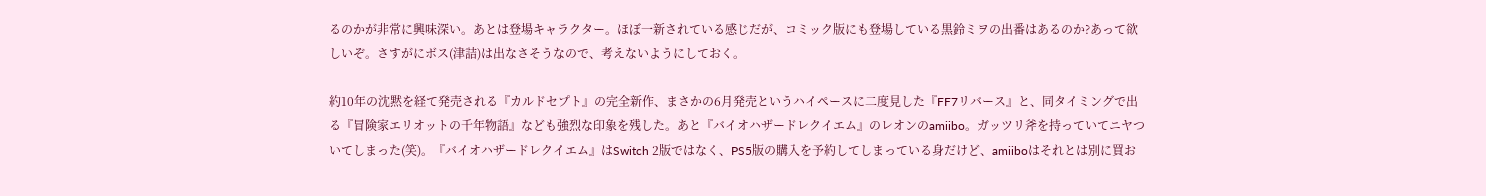るのかが非常に興味深い。あとは登場キャラクター。ほぼ一新されている感じだが、コミック版にも登場している黒鈴ミヲの出番はあるのか?あって欲しいぞ。さすがにボス(津詰)は出なさそうなので、考えないようにしておく。

約10年の沈黙を経て発売される『カルドセプト』の完全新作、まさかの6月発売というハイペースに二度見した『FF7リバース』と、同タイミングで出る『冒険家エリオットの千年物語』なども強烈な印象を残した。あと『バイオハザードレクイエム』のレオンのamiibo。ガッツリ斧を持っていてニヤついてしまった(笑)。『バイオハザードレクイエム』はSwitch 2版ではなく、PS5版の購入を予約してしまっている身だけど、amiiboはそれとは別に買お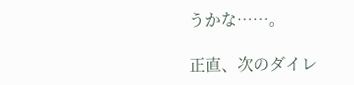うかな……。

正直、次のダイレ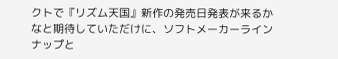クトで『リズム天国』新作の発売日発表が来るかなと期待していただけに、ソフトメーカーラインナップと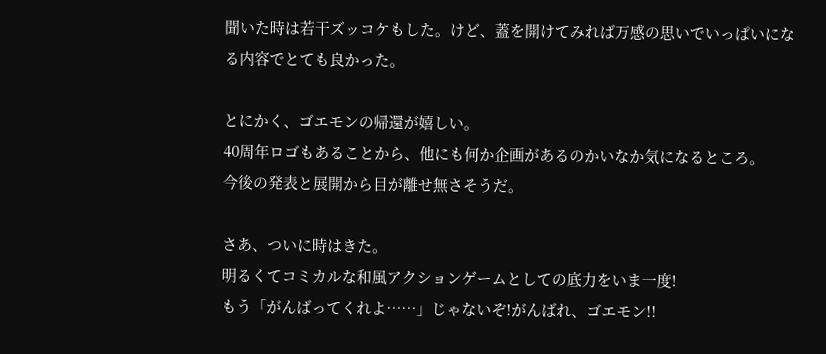聞いた時は若干ズッコケもした。けど、蓋を開けてみれば万感の思いでいっぱいになる内容でとても良かった。

とにかく、ゴエモンの帰還が嬉しい。
40周年ロゴもあることから、他にも何か企画があるのかいなか気になるところ。
今後の発表と展開から目が離せ無さそうだ。

さあ、ついに時はきた。
明るくてコミカルな和風アクションゲームとしての底力をいま一度!
もう「がんばってくれよ……」じゃないぞ!がんばれ、ゴエモン!!